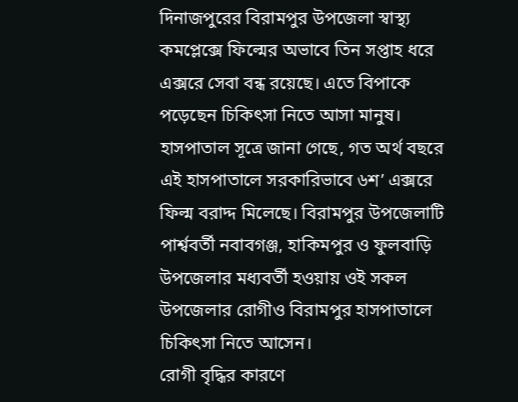দিনাজপুরের বিরামপুর উপজেলা স্বাস্থ্য কমপ্লেক্সে ফিল্মের অভাবে তিন সপ্তাহ ধরে এক্সরে সেবা বন্ধ রয়েছে। এতে বিপাকে পড়েছেন চিকিৎসা নিতে আসা মানুষ।
হাসপাতাল সূত্রে জানা গেছে, গত অর্থ বছরে এই হাসপাতালে সরকারিভাবে ৬শ’ এক্সরে ফিল্ম বরাদ্দ মিলেছে। বিরামপুর উপজেলাটি পার্শ্ববর্তী নবাবগঞ্জ, হাকিমপুর ও ফুলবাড়ি উপজেলার মধ্যবর্তী হওয়ায় ওই সকল উপজেলার রোগীও বিরামপুর হাসপাতালে চিকিৎসা নিতে আসেন।
রোগী বৃদ্ধির কারণে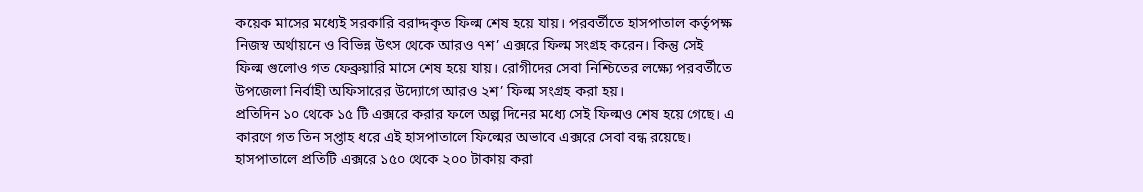কয়েক মাসের মধ্যেই সরকারি বরাদ্দকৃত ফিল্ম শেষ হয়ে যায়। পরবর্তীতে হাসপাতাল কর্তৃপক্ষ নিজস্ব অর্থায়নে ও বিভিন্ন উৎস থেকে আরও ৭শ’ এক্সরে ফিল্ম সংগ্রহ করেন। কিন্তু সেই ফিল্ম গুলোও গত ফেব্রুয়ারি মাসে শেষ হয়ে যায়। রোগীদের সেবা নিশ্চিতের লক্ষ্যে পরবর্তীতে উপজেলা নির্বাহী অফিসারের উদ্যোগে আরও ২শ’ ফিল্ম সংগ্রহ করা হয়।
প্রতিদিন ১০ থেকে ১৫ টি এক্সরে করার ফলে অল্প দিনের মধ্যে সেই ফিল্মও শেষ হয়ে গেছে। এ কারণে গত তিন সপ্তাহ ধরে এই হাসপাতালে ফিল্মের অভাবে এক্সরে সেবা বন্ধ রয়েছে। হাসপাতালে প্রতিটি এক্সরে ১৫০ থেকে ২০০ টাকায় করা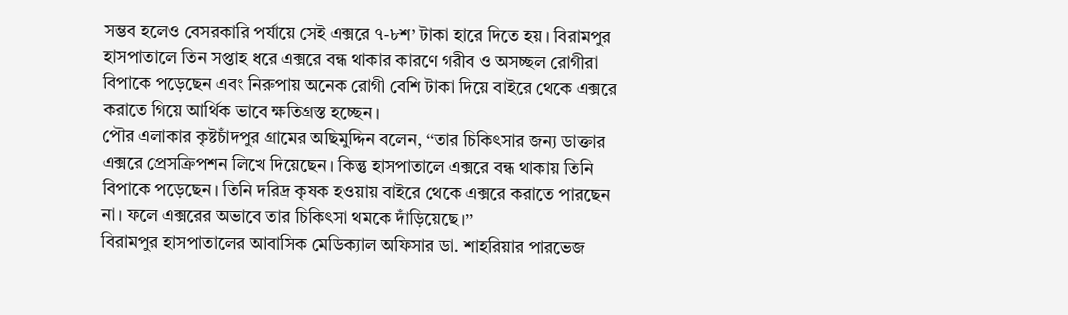সম্ভব হলেও বেসরকারি পর্যায়ে সেই এক্সরে ৭-৮শ’ টাকা হারে দিতে হয়। বিরামপুর হাসপাতালে তিন সপ্তাহ ধরে এক্সরে বন্ধ থাকার কারণে গরীব ও অসচ্ছল রোগীরা বিপাকে পড়েছেন এবং নিরুপায় অনেক রোগী বেশি টাকা দিয়ে বাইরে থেকে এক্সরে করাতে গিয়ে আর্থিক ভাবে ক্ষতিগ্রস্ত হচ্ছেন।
পৌর এলাকার কৃষ্টচাঁদপুর গ্রামের অছিমুদ্দিন বলেন, ‘‘তার চিকিৎসার জন্য ডাক্তার এক্সরে প্রেসক্রিপশন লিখে দিয়েছেন। কিন্তু হাসপাতালে এক্সরে বন্ধ থাকায় তিনি বিপাকে পড়েছেন। তিনি দরিদ্র কৃষক হওয়ায় বাইরে থেকে এক্সরে করাতে পারছেন না। ফলে এক্সরের অভাবে তার চিকিৎসা থমকে দাঁড়িয়েছে।’’
বিরামপুর হাসপাতালের আবাসিক মেডিক্যাল অফিসার ডা. শাহরিয়ার পারভেজ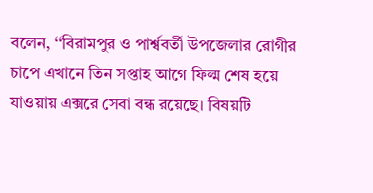বলেন, ‘‘বিরামপুর ও পার্শ্ববর্তী উপজেলার রোগীর চাপে এখানে তিন সপ্তাহ আগে ফিল্ম শেষ হয়ে যাওয়ায় এক্সরে সেবা বন্ধ রয়েছে। বিষয়টি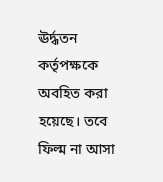ঊর্দ্ধতন কর্তৃপক্ষকে অবহিত করা হয়েছে। তবে ফিল্ম না আসা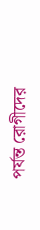পর্যন্ত রোগীদের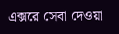এক্সরে সেবা দেওয়া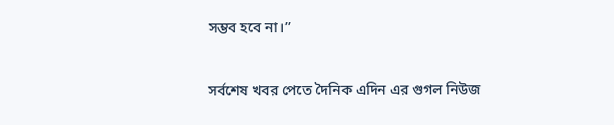সম্ভব হবে না।’’


সর্বশেষ খবর পেতে দৈনিক এদিন এর গুগল নিউজ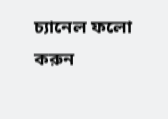চ্যানেল ফলো করুন